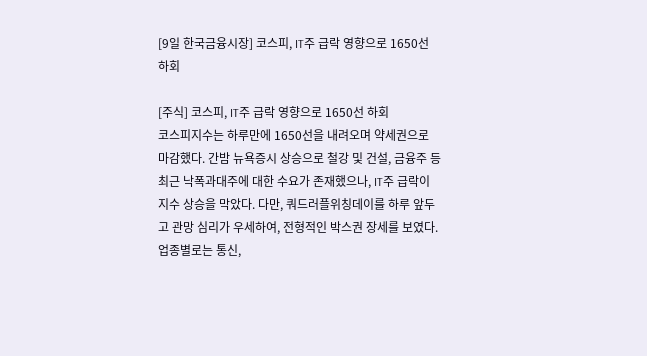[9일 한국금융시장] 코스피, IT주 급락 영향으로 1650선 하회

[주식] 코스피, IT주 급락 영향으로 1650선 하회
코스피지수는 하루만에 1650선을 내려오며 약세권으로 마감했다. 간밤 뉴욕증시 상승으로 철강 및 건설, 금융주 등 최근 낙폭과대주에 대한 수요가 존재했으나, IT주 급락이 지수 상승을 막았다. 다만, 쿼드러플위칭데이를 하루 앞두고 관망 심리가 우세하여, 전형적인 박스권 장세를 보였다. 업종별로는 통신,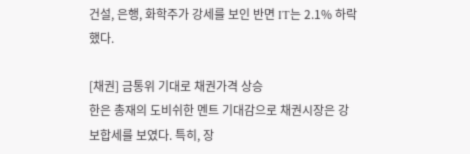건설, 은행, 화학주가 강세를 보인 반면 IT는 2.1% 하락했다.

[채권] 금통위 기대로 채권가격 상승
한은 총재의 도비쉬한 멘트 기대감으로 채권시장은 강보합세를 보였다. 특히, 장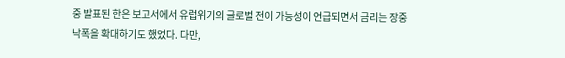중 발표된 한은 보고서에서 유럽위기의 글로벌 전이 가능성이 언급되면서 금리는 장중 낙폭을 확대하기도 했었다. 다만,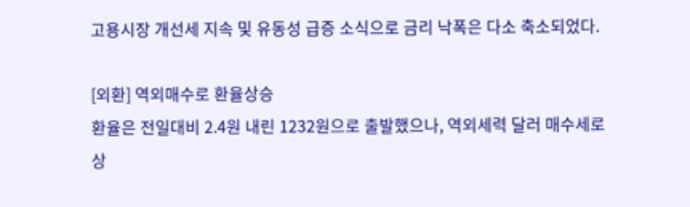고용시장 개선세 지속 및 유동성 급증 소식으로 금리 낙폭은 다소 축소되었다.

[외환] 역외매수로 환율상승
환율은 전일대비 2.4원 내린 1232원으로 출발했으나, 역외세력 달러 매수세로 상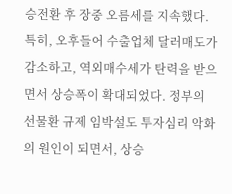승전환 후 장중 오름세를 지속했다. 특히, 오후들어 수출업체 달러매도가 감소하고, 역외매수세가 탄력을 받으면서 상승폭이 확대되었다. 정부의 선물환 규제 임박설도 투자심리 악화의 원인이 되면서, 상승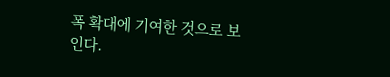폭 확대에 기여한 것으로 보인다.